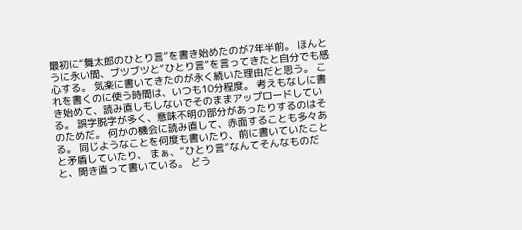最初に“舞太郎のひとり言”を書き始めたのが7年半前。 ほんとうに永い間、ブツブツと“ひとり言”を言ってきたと自分でも感心する。 気楽に書いてきたのが永く続いた理由だと思う。 これを書くのに使う時間は、いつも10分程度。 考えもなしに書き始めて、読み直しもしないでそのままアップロードしている。 誤字脱字が多く、意味不明の部分があったりするのはそのためだ。 何かの機会に読み直して、赤面することも多々ある。 同じようなことを何度も書いたり、前に書いていたことと矛盾していたり、 まぁ、“ひとり言”なんてそんなものだと、開き直って書いている。 どう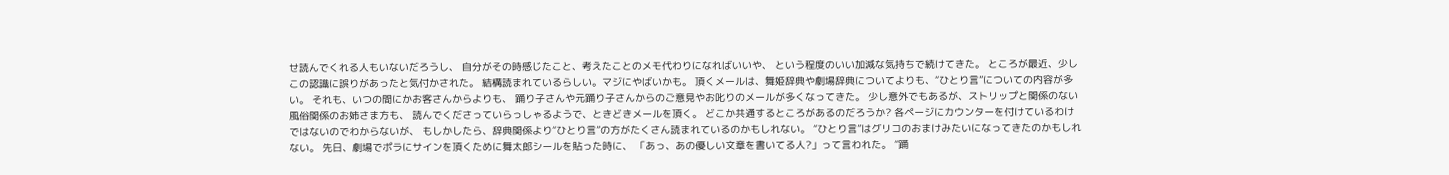せ読んでくれる人もいないだろうし、 自分がその時感じたこと、考えたことのメモ代わりになればいいや、 という程度のいい加減な気持ちで続けてきた。 ところが最近、少しこの認識に誤りがあったと気付かされた。 結構読まれているらしい。マジにやばいかも。 頂くメールは、舞姫辞典や劇場辞典についてよりも、“ひとり言”についての内容が多い。 それも、いつの間にかお客さんからよりも、 踊り子さんや元踊り子さんからのご意見やお叱りのメールが多くなってきた。 少し意外でもあるが、ストリップと関係のない風俗関係のお姉さま方も、 読んでくださっていらっしゃるようで、ときどきメールを頂く。 どこか共通するところがあるのだろうか? 各ページにカウンターを付けているわけではないのでわからないが、 もしかしたら、辞典関係より“ひとり言”の方がたくさん読まれているのかもしれない。 “ひとり言”はグリコのおまけみたいになってきたのかもしれない。 先日、劇場でポラにサインを頂くために舞太郎シールを貼った時に、 「あっ、あの優しい文章を書いてる人?」って言われた。 “踊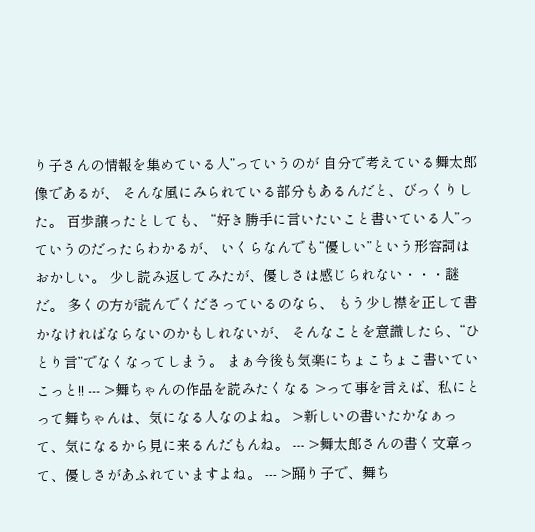り子さんの情報を集めている人”っていうのが 自分で考えている舞太郎像であるが、 そんな風にみられている部分もあるんだと、びっくりした。 百歩譲ったとしても、 “好き勝手に言いたいこと書いている人”っていうのだったらわかるが、 いくらなんでも“優しい”という形容詞はおかしい。 少し読み返してみたが、優しさは感じられない・・・謎だ。 多くの方が読んでくださっているのなら、 もう少し襟を正して書かなければならないのかもしれないが、 そんなことを意識したら、“ひとり言”でなくなってしまう。 まぁ今後も気楽にちょこちょこ書いていこっと!! --- >舞ちゃんの作品を読みたくなる >って事を言えば、私にとって舞ちゃんは、気になる人なのよね。 >新しいの書いたかなぁって、気になるから見に来るんだもんね。 --- >舞太郎さんの書く文章って、優しさがあふれていますよね。 --- >踊り子で、舞ち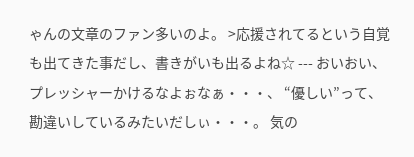ゃんの文章のファン多いのよ。 >応援されてるという自覚も出てきた事だし、書きがいも出るよね☆ --- おいおい、プレッシャーかけるなよぉなぁ・・・、 “優しい”って、勘違いしているみたいだしぃ・・・。 気の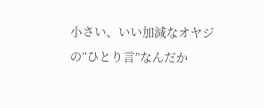小さい、いい加減なオヤジの“ひとり言”なんだか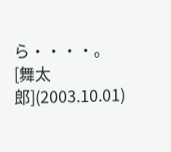ら・・・・。
[舞太郎](2003.10.01)